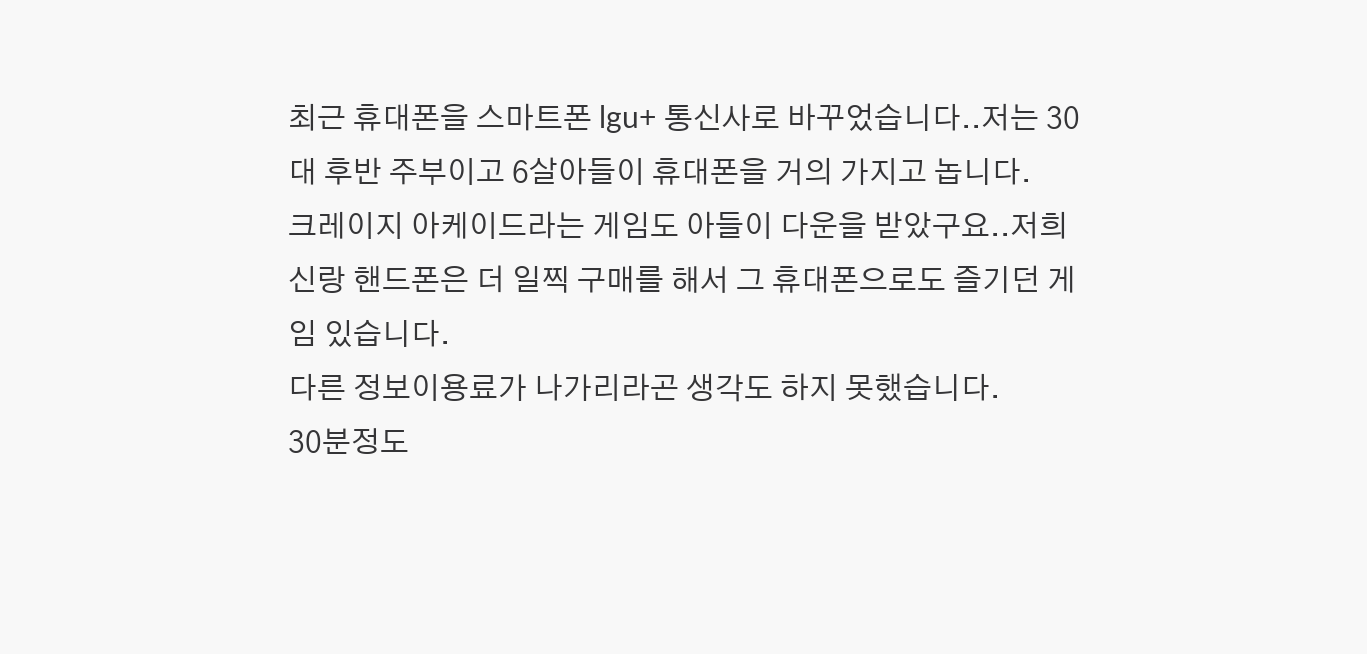최근 휴대폰을 스마트폰 lgu+ 통신사로 바꾸었습니다..저는 30대 후반 주부이고 6살아들이 휴대폰을 거의 가지고 놉니다.
크레이지 아케이드라는 게임도 아들이 다운을 받았구요..저희 신랑 핸드폰은 더 일찍 구매를 해서 그 휴대폰으로도 즐기던 게임 있습니다.
다른 정보이용료가 나가리라곤 생각도 하지 못했습니다.
30분정도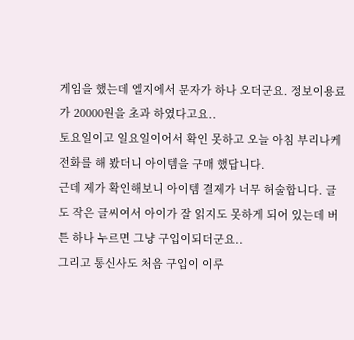게임을 했는데 엘지에서 문자가 하나 오더군요. 정보이용료가 20000원을 초과 하였다고요..
토요일이고 일요일이어서 확인 못하고 오늘 아침 부리나케 전화를 해 봤더니 아이템을 구매 했답니다.
근데 제가 확인해보니 아이템 결제가 너무 허술합니다. 글도 작은 글씨여서 아이가 잘 읽지도 못하게 되어 있는데 버튼 하나 누르면 그냥 구입이되더군요..
그리고 통신사도 처음 구입이 이루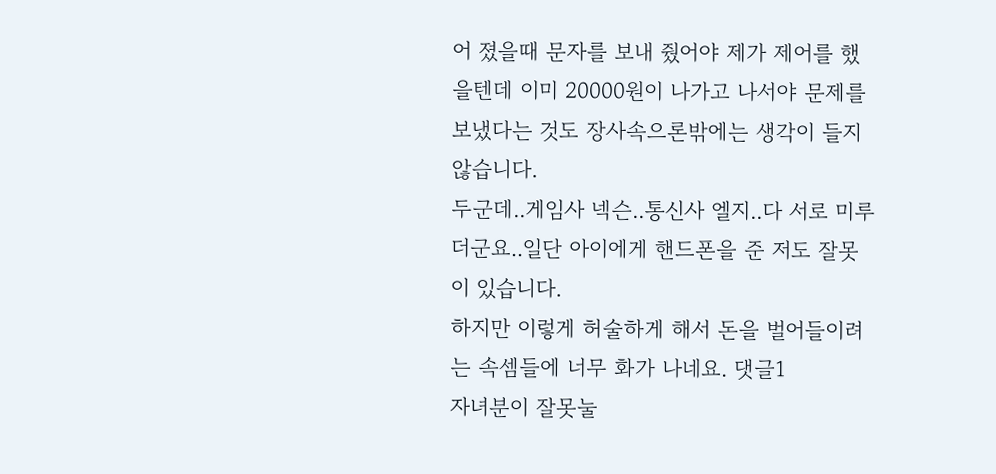어 졌을때 문자를 보내 줬어야 제가 제어를 했을텐데 이미 20000원이 나가고 나서야 문제를 보냈다는 것도 장사속으론밖에는 생각이 들지 않습니다.
두군데..게임사 넥슨..통신사 엘지..다 서로 미루더군요..일단 아이에게 핸드폰을 준 저도 잘못이 있습니다.
하지만 이렇게 허술하게 해서 돈을 벌어들이려는 속셈들에 너무 화가 나네요. 댓글1
자녀분이 잘못눌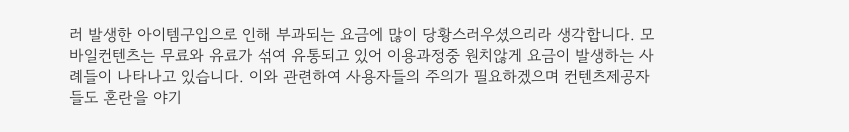러 발생한 아이템구입으로 인해 부과되는 요금에 많이 당황스러우셨으리라 생각합니다. 모바일컨텐츠는 무료와 유료가 섞여 유통되고 있어 이용과정중 원치않게 요금이 발생하는 사례들이 나타나고 있습니다. 이와 관련하여 사용자들의 주의가 필요하겠으며 컨텐츠제공자들도 혼란을 야기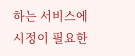하는 서비스에 시정이 필요한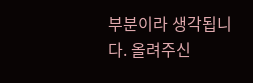부분이라 생각됩니다. 올려주신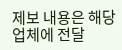제보 내용은 해당 업체에 전달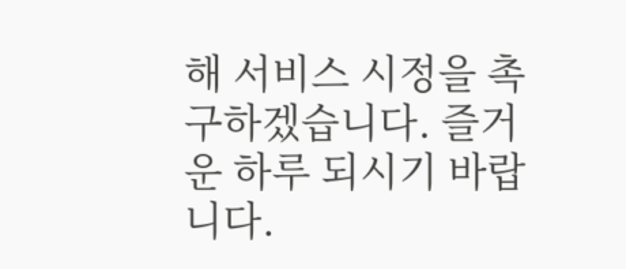해 서비스 시정을 촉구하겠습니다. 즐거운 하루 되시기 바랍니다.